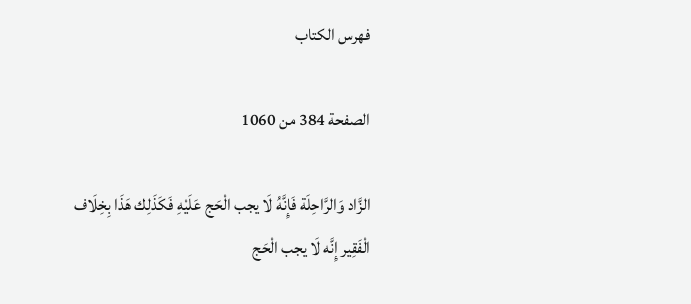فهرس الكتاب

الصفحة 384 من 1060

الزَّاد وَالرَّاحِلَة فَإِنَّهُ لَا يجب الْحَج عَلَيْهِ فَكَذَلِك هَذَا بِخِلَاف الْفَقِير إِنَّه لَا يجب الْحَج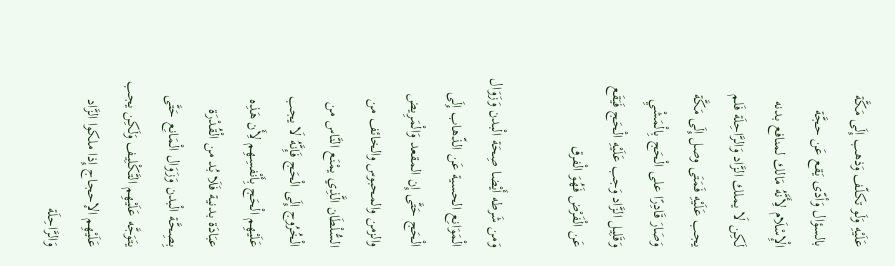عَلَيْهِ وَلَو تكلّف وَذهب إِلَى مَكَّة بالسؤال وَأدّى يَقع عَن حجَّة الْإِسْلَام لِأَنَّهُ مَالك لمنافع بدنه لَكِن لَا يملك الزَّاد وَالرَّاحِلَة فَلم يجب عَلَيْهِ فَمَتَى وصل إِلَى مَكَّة وَصَارَ قَادِرًا على الْحَج بِالْمَشْيِ وَقَلِيل الزَّاد وَجب عَلَيْهِ الْحَج فَيَقَع عَن الْفَرْض فَهُوَ الْفرق

وَمن شَرطه أَيْضا صِحَة الْبدن وَزَوَال الْمَوَانِع الحسية عَن الذّهاب إِلَى الْحَج حَتَّى إِن المقعد وَالْمَرِيض والزمن والمحبوس والخائف من السُّلْطَان الَّذِي يمْنَع النَّاس من الْخُرُوج إِلَى الْحَج فَإِنَّهُ لَا يجب عَلَيْهِم الْحَج بِأَنْفسِهِم لِأَن هَذِه عبَادَة بدنية فَلَا بُد من الْقُدْرَة بِصِحَّة الْبدن وَزَوَال الْمَانِع حَتَّى يتَوَجَّه عَلَيْهِم التَّكْلِيف وَلَكِن يجب عَلَيْهِم الإحجاج إِذا ملكوا الزَّاد وَالرَّاحِلَة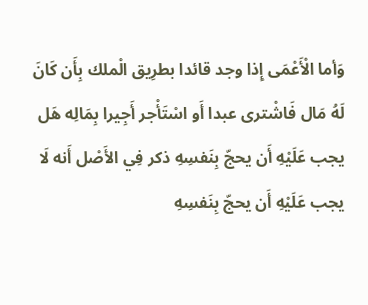وَأما الْأَعْمَى إِذا وجد قائدا بطرِيق الْملك بِأَن كَانَ لَهُ مَال فَاشْترى عبدا أَو اسْتَأْجر أَجِيرا بِمَالِه هَل يجب عَلَيْهِ أَن يحجّ بِنَفسِهِ ذكر فِي الأَصْل أَنه لَا يجب عَلَيْهِ أَن يحجّ بِنَفسِهِ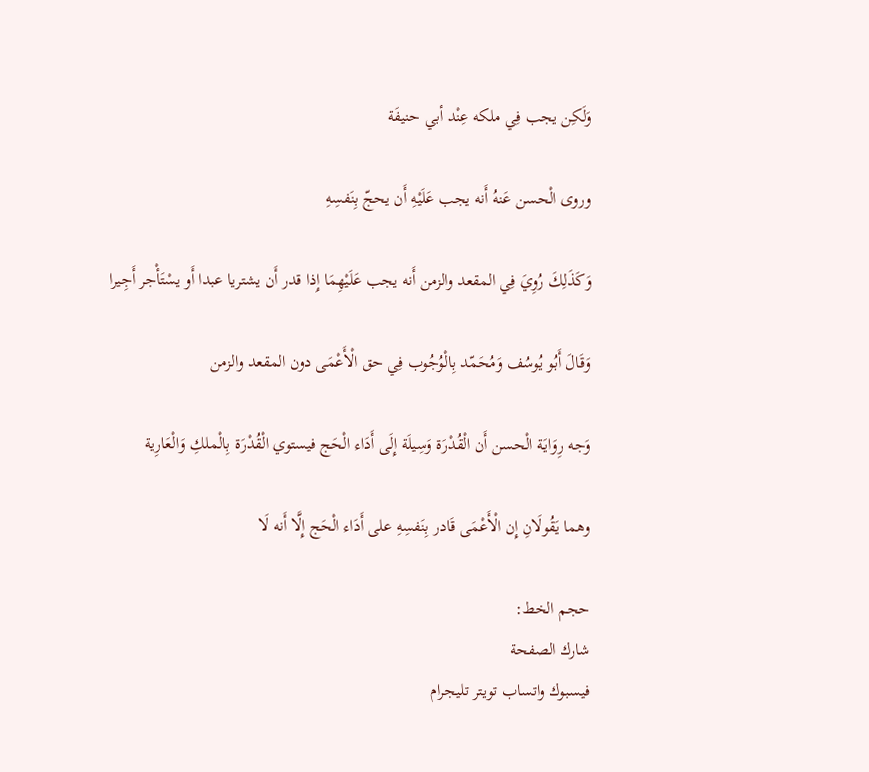وَلَكِن يجب فِي ملكه عِنْد أبي حنيفَة

وروى الْحسن عَنهُ أَنه يجب عَلَيْهِ أَن يحجّ بِنَفسِهِ

وَكَذَلِكَ رُوِيَ فِي المقعد والزمن أَنه يجب عَلَيْهِمَا إِذا قدر أَن يشتريا عبدا أَو يسْتَأْجر أَجِيرا

وَقَالَ أَبُو يُوسُف وَمُحَمّد بِالْوُجُوب فِي حق الْأَعْمَى دون المقعد والزمن

وَجه رِوَايَة الْحسن أَن الْقُدْرَة وَسِيلَة إِلَى أَدَاء الْحَج فيستوي الْقُدْرَة بِالْملكِ وَالْعَارِية

وهما يَقُولَانِ إِن الْأَعْمَى قَادر بِنَفسِهِ على أَدَاء الْحَج إِلَّا أَنه لَا

حجم الخط:
شارك الصفحة
فيسبوك واتساب تويتر تليجرام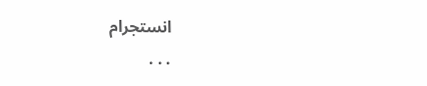انستجرام
. . .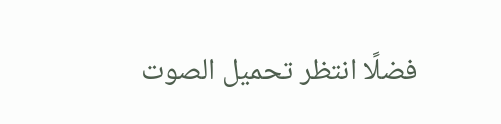فضلًا انتظر تحميل الصوت